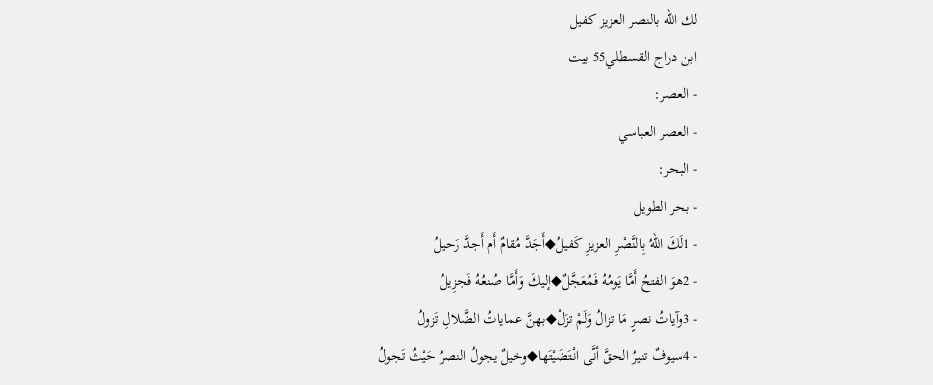لك الله بالنصر العزيز كفيل
ابن دراج القسطلي55 بيت
- العصر:
- العصر العباسي
- البحر:
- بحر الطويل
- 1لَكَ اللهُ بِالنَّصْرِ العزيزِ كَفيلُ◆أَجَدَّ مُقامٌ أَم أَجدَّ رَحيلُ
- 2هوَ الفتحُ أَمَّا يَومُهُ فَمُعَجَّلٌ◆إليكَ وَأَمَّا صُنعُهُ فَجزِيلُ
- 3وآياتُ نصرٍ مَا تزالُ وَلَمْ تزَلْ◆بهنَّ عماياتُ الضَّلالِ تَزولُ
- 4سيوفٌ تنيرُ الحقَّ أنَّى انْتَضَيْتَها◆وخيلٌ يجولُ النصرُ حَيْثُ تَجولُ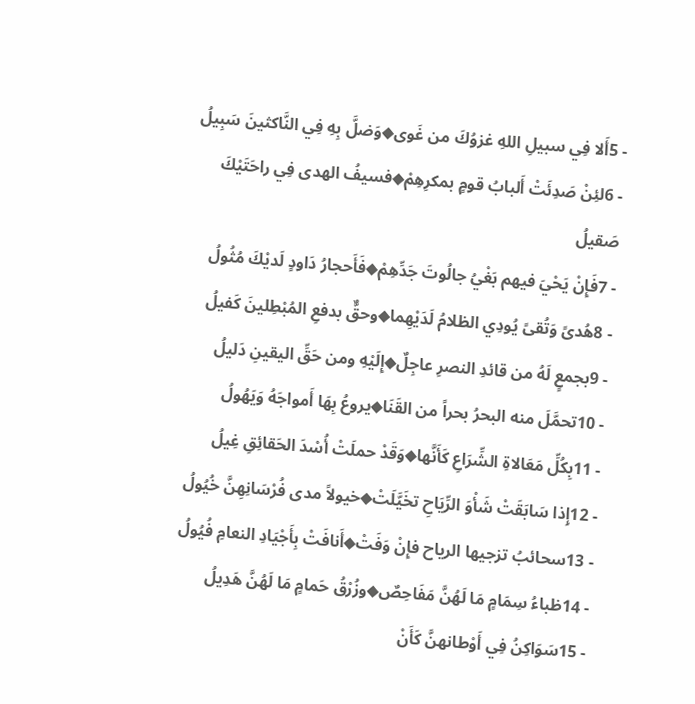- 5أَلا فِي سبيلِ اللهِ غزوُكَ من غَوى◆وَضلَّ بِهِ فِي النَّاكثينَ سَبِيلُ
- 6لئِنْ صَدِئَتْ أَلبابُ قومٍ بمكرِهِمْ◆فسيفُ الهدى فِي راحَتَيْكَ صَقيلُ
- 7فَإِنْ يَحْيَ فيهم بَغْيُ جالُوتَ جَدِّهِمْ◆فَأَحجارُ دَاودٍ لَديْكَ مُثُولُ
- 8هُدىً وَتُقىً يُودِي الظلامُ لَدَيْهِما◆وحقٌّ بدفعِ المُبْطِلينَ كَفيلُ
- 9بجمعٍ لَهُ من قائدِ النصرِ عاجِلٌ◆إِلَيْهِ ومن حَقِّ اليقينِ دَليلُ
- 10تحمَّلَ منه البحرُ بحراً من القَنَا◆يروعُ بِهَا أَمواجَهُ وَيَهُولُ
- 11بِكُلِّ مَعَالاةِ الشِّرَاعِ كَأَنَّها◆وَقَدْ حملَتْ أُسْدَ الحَقائِقِ غِيلُ
- 12إِذا سَابَقَتْ شَأْوَ الرِّيَاحِ تخَيَّلَتْ◆خيولاً مدى فُرْسَانِهِنَّ خُيُولُ
- 13سحائبُ تزجيها الرياح فإِنْ وَفَتْ◆أَنافَتْ بِأَجْيَادِ النعامِ فُيُولُ
- 14ظباءُ سِمَامٍ مَا لَهُنَّ مَفَاحِصٌ◆وزُرْقُ حَمامٍ مَا لَهُنَّ هَدِيلُ
- 15سَوَاكِنُ فِي أَوْطانهنَّ كَأَنْ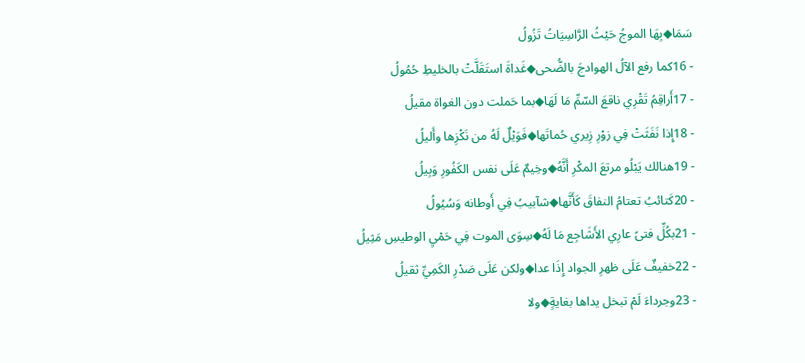سَمَا◆بِهَا الموجُ حَيْثُ الرَّاسِيَاتُ تَزُولُ
- 16كما رفع الآلُ الهوادجَ بالضُّحى◆غَداةَ استَقَلَّتْ بالخليطِ حُمُولُ
- 17أَراقِمُ تَقْرِي ناقعَ السّمِّ مَا لَهَا◆بما حَملت دون الغواة مقيلُ
- 18إِذا نَفَثَتْ فِي زوْرِ زِيري حُماتَها◆فَوَيْلٌ لَهُ من نَكْزِها وأَليلُ
- 19هنالك يَبْلُو مرتعَ المكْرِ أَنَّهُ◆وخِيمٌ عَلَى نفس الكَفُورِ وَبِيلُ
- 20كَتائبُ تعتامُ النفاقَ كَأَنَّها◆شآبيبُ فِي أَوطانه وَسُيُولُ
- 21بكُلِّ فتىً عارِي الأَشَاجِع مَا لَهُ◆سِوَى الموت فِي حَمْيِ الوطيسِ مَثِيلُ
- 22خفيفٌ عَلَى ظهرِ الجواد إِذَا عدا◆ولكن عَلَى صَدْرِ الكَمِيِّ ثقيلُ
- 23وجرداءَ لَمْ تبخل يداها بغايةٍ◆ولا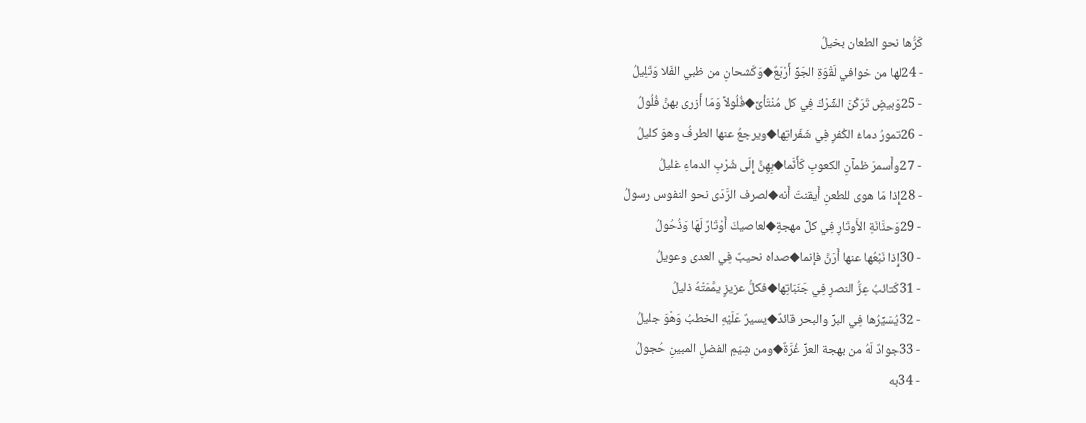كَرُّها نحو الطعان بخيلُ
- 24لها من خوافي لَقْوَةِ الجَوِّ أَرْبَعٌ◆وَكَشحانِ من ظبي الفَلا وَتَلِيلُ
- 25وَبيضٍ تَرَكْنَ الشِّرْكَ فِي كل مُنْتَأىً◆فُلُولاً وَمَا أَزرى بهنَّ فُلُولُ
- 26تمورُ دماءُ الكُفرِ فِي شَفَراتِها◆ويرجعُ عنها الطرفُ وهوَ كليلُ
- 27وأَسمرَ ظمآنِ الكعوبِ كَأَنَّما◆بِهِنَّ إِلَى شُرْبِ الدماءِ غليلُ
- 28إِذا مَا هوى للطعنِ أَيقنتَ أَنه◆لصرف الرَّدَى نحو النفوس رسولُ
- 29وَحنَّانَةِ الأَوتَارِ فِي كلِّ مهجةٍ◆لعاصيكَ أَوْتَارٌ لَهَا وَذُحُولُ
- 30إِذا نَبْعُها عنها أَرَنَّ فإنما◆صداه نحيبٌ فِي العدى وعويلُ
- 31كَتائبُ عِزُّ النصرِ فِي جَنَبَاتِها◆فكلُّ عزيزٍ يمَّمَتْهُ ذليلُ
- 32يُسَيِّرُها فِي البرِّ والبحر قائدٌ◆يسيرٌ عَلَيْهِ الخطبُ وَهْوَ جليلُ
- 33جوادٌ لَهُ من بهجة العزِّ غُرَّةٌ◆ومن شِيَمِ الفضلِ المبينِ حُجولُ
- 34به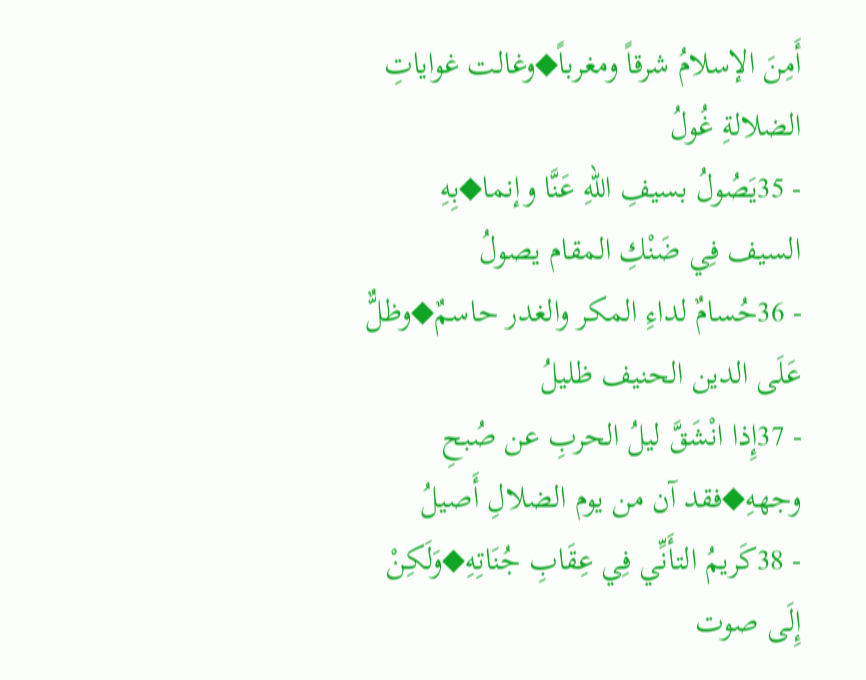أَمِنَ الإسلامُ شرقاً ومغرباً◆وغالت غواياتِ الضلالةِ غُولُ
- 35يَصُولُ بسيفِ اللهِ عَنَّا وإنما◆بِهِ السيف فِي ضَنْكِ المقام يصولُ
- 36حُسامٌ لداءِ المكر والغدر حاسمٌ◆وظلٌّ عَلَى الدين الحنيف ظليلُ
- 37إِذا انْشَقَّ ليلُ الحربِ عن صُبحِ وجههِ◆فقد آن من يوم الضلالِ أَصيلُ
- 38كَريمُ التأَنِّي فِي عِقَابِ جُنَاتِهِ◆وَلَكِنْ إِلَى صوت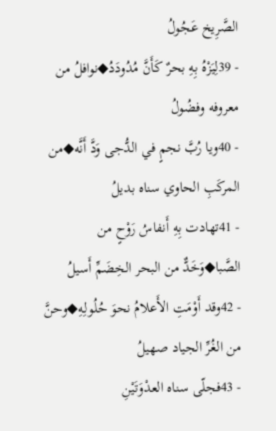الصَّرِيخ عَجُولُ
- 39لِيَزْهُ بِهِ بحرٌ كَأَنَّ مُدُودَدُ◆نوافلُ من معروفه وفضُولُ
- 40ويا رُبَّ نجمٍ في الدُّجى وَدَّ أَنَّه◆من المركَبِ الحاوي سناه بديلُ
- 41تهادت بِهِ أَنفاسُ رَوْحٍ من الصَّبا◆وَخَدٌّ من البحر الخِضَمِّ أَسيلُ
- 42وقد أَوْمَتِ الأَعلامُ نحوَ حُلُولِهِ◆وحنَّ من الغُرِّ الجياد صهيلُ
- 43فجلّى سناه العدْوَتَيْنِ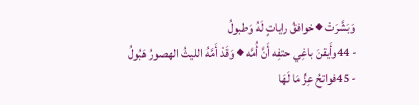وَبَشَّرَتْ◆خوافقُ راياتٍ لَهُ وَطبولُ
- 44وأَيقنَ باغِي حتفِه أَنَّ أُمَّه◆وَقَدْ أَمَّهُ الليثُ الهصورُ هَبُولُ
- 45فواتحُ عِزٍّ مَا لَهَا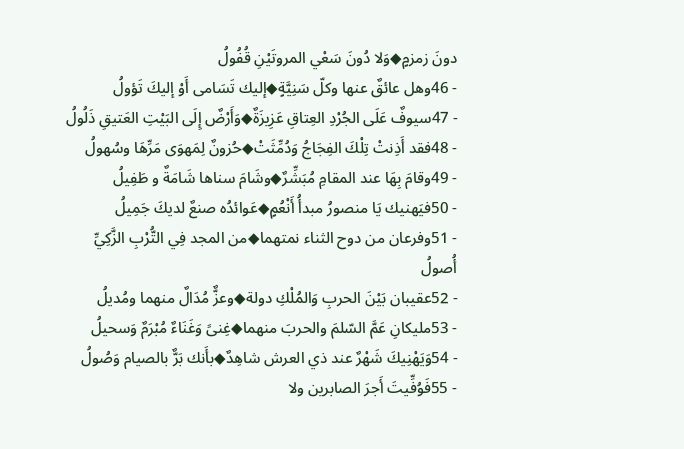دونَ زمزمٍ◆وَلا دُونَ سَعْي المروتَيْنِ قُفُولُ
- 46وهل عائقٌ عنها وكلّ سَنِيَّةٍ◆إليك تَسَامى أَوْ إليكَ تَؤولُ
- 47سيوفٌ عَلَى الجُرْدِ العِتاقِ عَزِيزَةٌ◆وَأَرْضٌ إِلَى البَيْتِ العَتيقِ ذَلُولُ
- 48فقد أَذِنتْ تِلْكَ الفِجَاجُ وَدُمِّثَتْ◆حُزونٌ لِمَهوَى مَرِّهَا وسُهولُ
- 49وقامَ بِهَا عند المقامِ مُبَشِّرٌ◆وشَامَ سناها شَامَةٌ و طَفِيلُ
- 50فيَهنيك يَا منصورُ مبدأُ أَنْعُمٍ◆عَوائدُه صنعٌ لديكَ جَمِيلُ
- 51وفرعان من دوح الثناء نمتهما◆من المجد فِي التُّرْبِ الزَّكِيِّ أُصولُ
- 52عقيبان بَيْنَ الحربِ وَالمُلْكِ دولة◆وعزٌّ مُدَالٌ منهما ومُديلُ
- 53مليكانِ عَمَّ السّلمَ والحربَ منهما◆غِنىً وَغَنَاءٌ مُبْرَمٌ وَسحيلُ
- 54وَيَهْنِيكَ شَهْرٌ عند ذي العرش شاهِدٌ◆بأَنك بَرٌّ بالصيام وَصُولُ
- 55فَوُفِّيتَ أَجرَ الصابرين ولا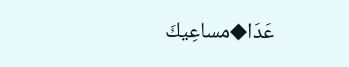عَدَا◆مساعِيكَ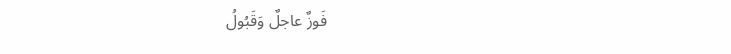فَوزٌ عاجلٌ وَقَبُولُ